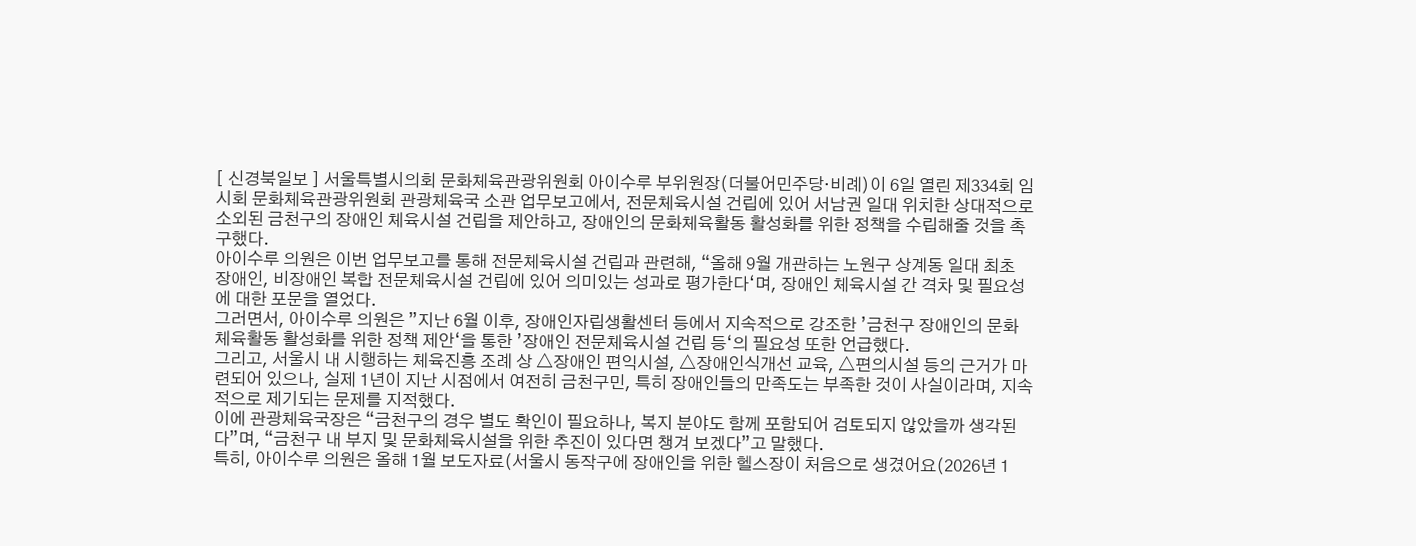[ 신경북일보 ] 서울특별시의회 문화체육관광위원회 아이수루 부위원장(더불어민주당·비례)이 6일 열린 제334회 임시회 문화체육관광위원회 관광체육국 소관 업무보고에서, 전문체육시설 건립에 있어 서남권 일대 위치한 상대적으로 소외된 금천구의 장애인 체육시설 건립을 제안하고, 장애인의 문화체육활동 활성화를 위한 정책을 수립해줄 것을 촉구했다.
아이수루 의원은 이번 업무보고를 통해 전문체육시설 건립과 관련해, “올해 9월 개관하는 노원구 상계동 일대 최초 장애인, 비장애인 복합 전문체육시설 건립에 있어 의미있는 성과로 평가한다‘며, 장애인 체육시설 간 격차 및 필요성에 대한 포문을 열었다.
그러면서, 아이수루 의원은 ”지난 6월 이후, 장애인자립생활센터 등에서 지속적으로 강조한 ’금천구 장애인의 문화체육활동 활성화를 위한 정책 제안‘을 통한 ’장애인 전문체육시설 건립 등‘의 필요성 또한 언급했다.
그리고, 서울시 내 시행하는 체육진흥 조례 상 △장애인 편익시설, △장애인식개선 교육, △편의시설 등의 근거가 마련되어 있으나, 실제 1년이 지난 시점에서 여전히 금천구민, 특히 장애인들의 만족도는 부족한 것이 사실이라며, 지속적으로 제기되는 문제를 지적했다.
이에 관광체육국장은 “금천구의 경우 별도 확인이 필요하나, 복지 분야도 함께 포함되어 검토되지 않았을까 생각된다”며, “금천구 내 부지 및 문화체육시설을 위한 추진이 있다면 챙겨 보겠다”고 말했다.
특히, 아이수루 의원은 올해 1월 보도자료(서울시 동작구에 장애인을 위한 헬스장이 처음으로 생겼어요(2026년 1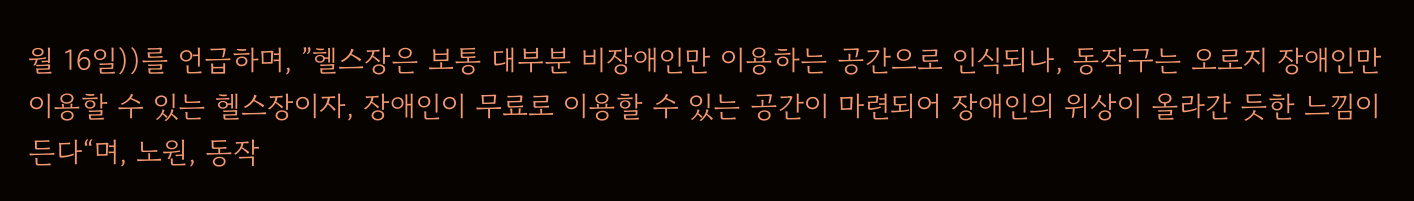월 16일))를 언급하며, ”헬스장은 보통 대부분 비장애인만 이용하는 공간으로 인식되나, 동작구는 오로지 장애인만 이용할 수 있는 헬스장이자, 장애인이 무료로 이용할 수 있는 공간이 마련되어 장애인의 위상이 올라간 듯한 느낌이 든다“며, 노원, 동작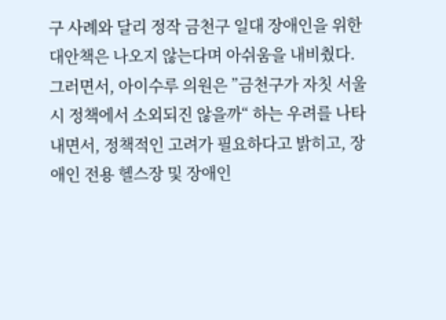구 사례와 달리 정작 금천구 일대 장애인을 위한 대안책은 나오지 않는다며 아쉬움을 내비췄다.
그러면서, 아이수루 의원은 ”금천구가 자칫 서울시 정책에서 소외되진 않을까“ 하는 우려를 나타내면서, 정책적인 고려가 필요하다고 밝히고, 장애인 전용 헬스장 및 장애인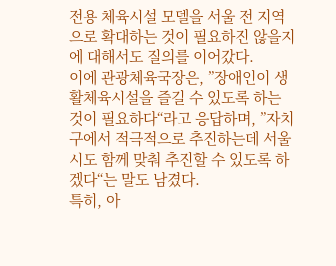전용 체육시설 모델을 서울 전 지역으로 확대하는 것이 필요하진 않을지에 대해서도 질의를 이어갔다.
이에 관광체육국장은, ”장애인이 생활체육시설을 즐길 수 있도록 하는 것이 필요하다“라고 응답하며, ”자치구에서 적극적으로 추진하는데 서울시도 함께 맞춰 추진할 수 있도록 하겠다“는 말도 남겼다.
특히, 아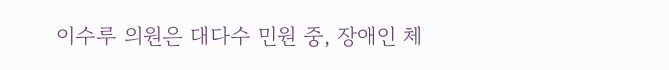이수루 의원은 대다수 민원 중, 장애인 체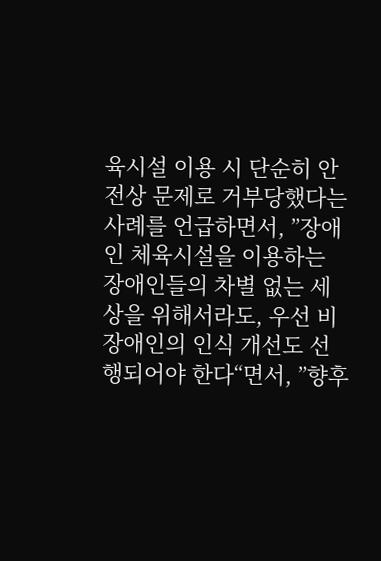육시설 이용 시 단순히 안전상 문제로 거부당했다는 사례를 언급하면서, ”장애인 체육시설을 이용하는 장애인들의 차별 없는 세상을 위해서라도, 우선 비장애인의 인식 개선도 선행되어야 한다“면서, ”향후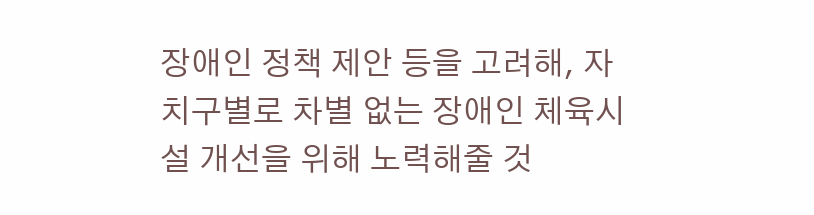장애인 정책 제안 등을 고려해, 자치구별로 차별 없는 장애인 체육시설 개선을 위해 노력해줄 것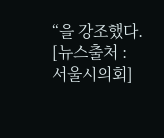“을 강조했다.
[뉴스출처 : 서울시의회]